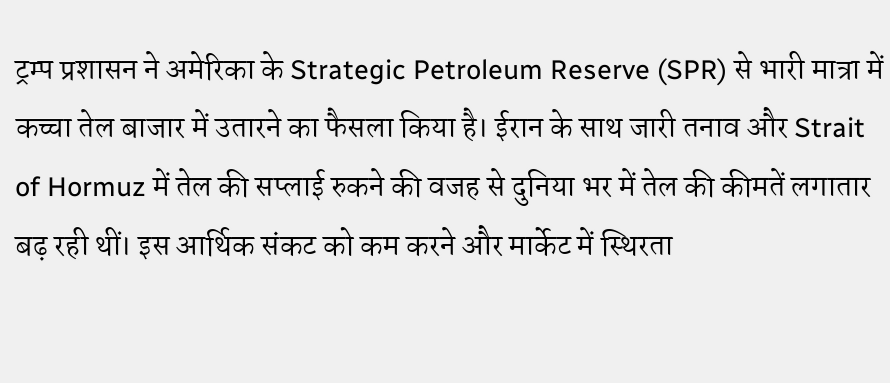ट्रम्प प्रशासन ने अमेरिका के Strategic Petroleum Reserve (SPR) से भारी मात्रा में कच्चा तेल बाजार में उतारने का फैसला किया है। ईरान के साथ जारी तनाव और Strait of Hormuz में तेल की सप्लाई रुकने की वजह से दुनिया भर में तेल की कीमतें लगातार बढ़ रही थीं। इस आर्थिक संकट को कम करने और मार्केट में स्थिरता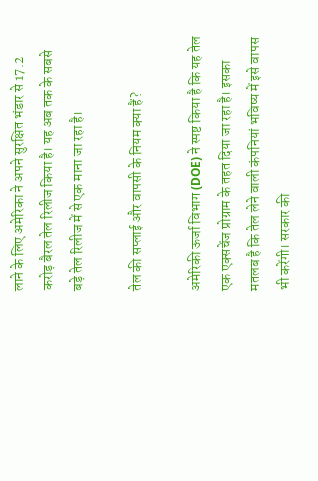लाने के लिए अमेरिका ने अपने सुरक्षित भंडार से 17.2 करोड़ बैरल तेल रिलीज किया है। यह अब तक के सबसे बड़े तेल रिलीज में से एक माना जा रहा है।

तेल की सप्लाई और वापसी के नियम क्या हैं?

अमेरिकी ऊर्जा विभाग (DOE) ने स्पष्ट किया है कि यह तेल एक एक्सचेंज प्रोग्राम के तहत दिया जा रहा है। इसका मतलब है कि तेल लेने वाली कंपनियां भविष्य में इसे वापस भी करेंगी। सरकार की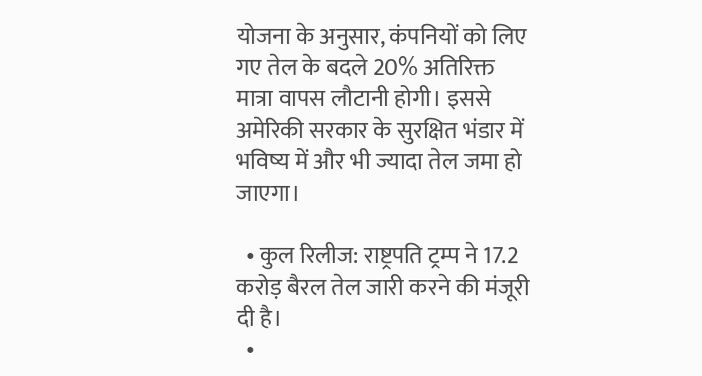योजना के अनुसार, कंपनियों को लिए गए तेल के बदले 20% अतिरिक्त मात्रा वापस लौटानी होगी। इससे अमेरिकी सरकार के सुरक्षित भंडार में भविष्य में और भी ज्यादा तेल जमा हो जाएगा।

  • कुल रिलीज: राष्ट्रपति ट्रम्प ने 17.2 करोड़ बैरल तेल जारी करने की मंजूरी दी है।
  •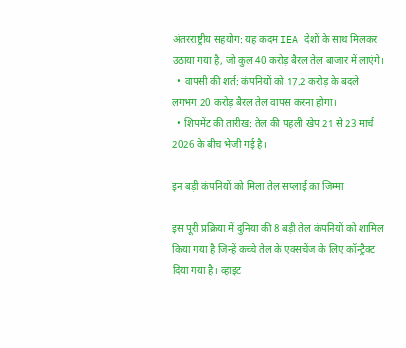अंतरराष्ट्रीय सहयोग: यह कदम IEA देशों के साथ मिलकर उठाया गया है, जो कुल 40 करोड़ बैरल तेल बाजार में लाएंगे।
  • वापसी की शर्त: कंपनियों को 17.2 करोड़ के बदले लगभग 20 करोड़ बैरल तेल वापस करना होगा।
  • शिपमेंट की तारीख: तेल की पहली खेप 21 से 23 मार्च 2026 के बीच भेजी गई है।

इन बड़ी कंपनियों को मिला तेल सप्लाई का जिम्मा

इस पूरी प्रक्रिया में दुनिया की 8 बड़ी तेल कंपनियों को शामिल किया गया है जिन्हें कच्चे तेल के एक्सचेंज के लिए कॉन्ट्रैक्ट दिया गया है। व्हाइट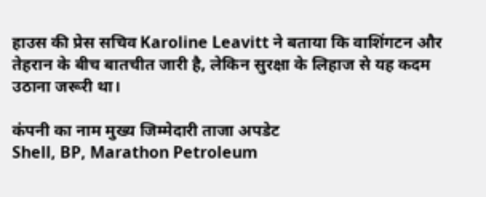हाउस की प्रेस सचिव Karoline Leavitt ने बताया कि वाशिंगटन और तेहरान के बीच बातचीत जारी है, लेकिन सुरक्षा के लिहाज से यह कदम उठाना जरूरी था।

कंपनी का नाम मुख्य जिम्मेदारी ताजा अपडेट
Shell, BP, Marathon Petroleum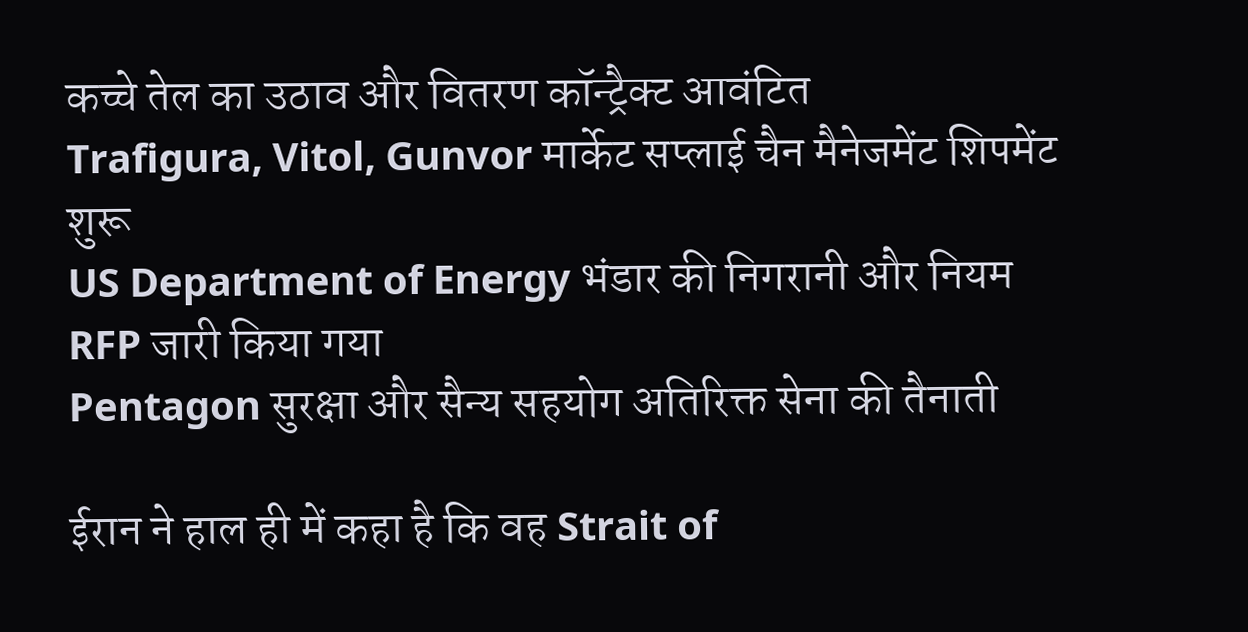कच्चे तेल का उठाव और वितरण कॉन्ट्रैक्ट आवंटित
Trafigura, Vitol, Gunvor मार्केट सप्लाई चैन मैनेजमेंट शिपमेंट शुरू
US Department of Energy भंडार की निगरानी और नियम RFP जारी किया गया
Pentagon सुरक्षा और सैन्य सहयोग अतिरिक्त सेना की तैनाती

ईरान ने हाल ही में कहा है कि वह Strait of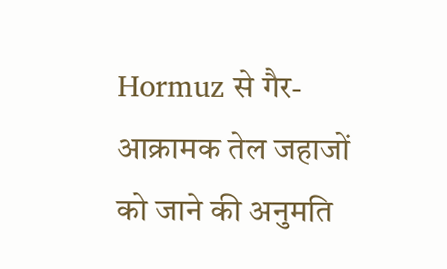Hormuz से गैर-आक्रामक तेल जहाजों को जाने की अनुमति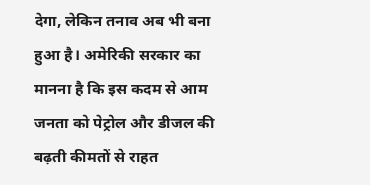देगा, लेकिन तनाव अब भी बना हुआ है। अमेरिकी सरकार का मानना है कि इस कदम से आम जनता को पेट्रोल और डीजल की बढ़ती कीमतों से राहत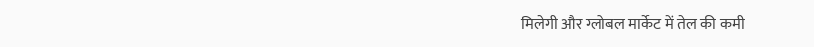मिलेगी और ग्लोबल मार्केट में तेल की कमी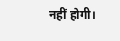नहीं होगी।